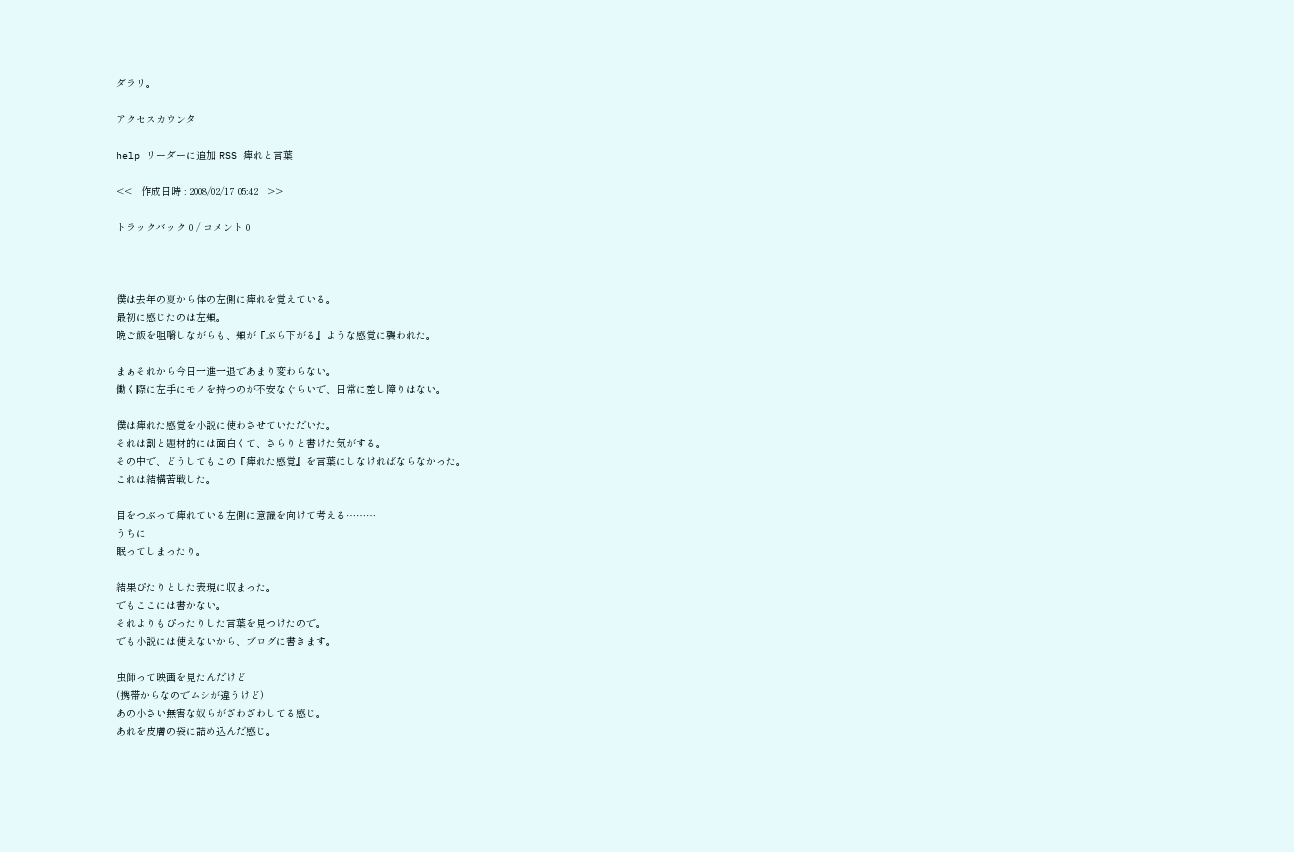ダラリ。

アクセスカウンタ

help リーダーに追加 RSS 痺れと言葉

<<   作成日時 : 2008/02/17 05:42   >>

トラックバック 0 / コメント 0



僕は去年の夏から体の左側に痺れを覚えている。
最初に感じたのは左頬。
晩ご飯を咀嚼しながらも、頬が『ぶら下がる』ような感覚に襲われた。

まぁそれから今日一進一退であまり変わらない。
働く際に左手にモノを持つのが不安なぐらいで、日常に差し障りはない。

僕は痺れた感覚を小説に使わさせていただいた。
それは割と題材的には面白くて、さらりと書けた気がする。
その中で、どうしてもこの『痺れた感覚』を言葉にしなければならなかった。
これは結構苦戦した。

目をつぶって痺れている左側に意識を向けて考える………
うちに
眠ってしまったり。

結果ぴたりとした表現に収まった。
でもここには書かない。
それよりもぴったりした言葉を見つけたので。
でも小説には使えないから、ブログに書きます。

虫師って映画を見たんだけど
(携帯からなのでムシが違うけど)
あの小さい無害な奴らがざわざわしてる感じ。
あれを皮膚の袋に詰め込んだ感じ。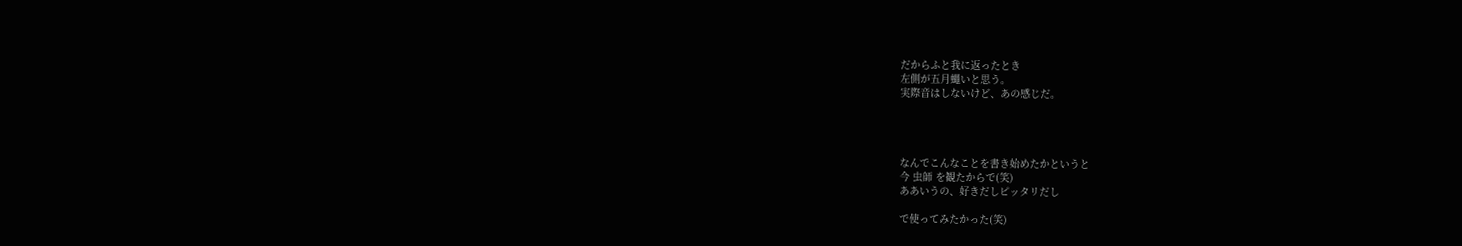だからふと我に返ったとき
左側が五月蠅いと思う。
実際音はしないけど、あの感じだ。




なんでこんなことを書き始めたかというと
今 虫師 を観たからで(笑)
ああいうの、好きだしピッタリだし

で使ってみたかった(笑)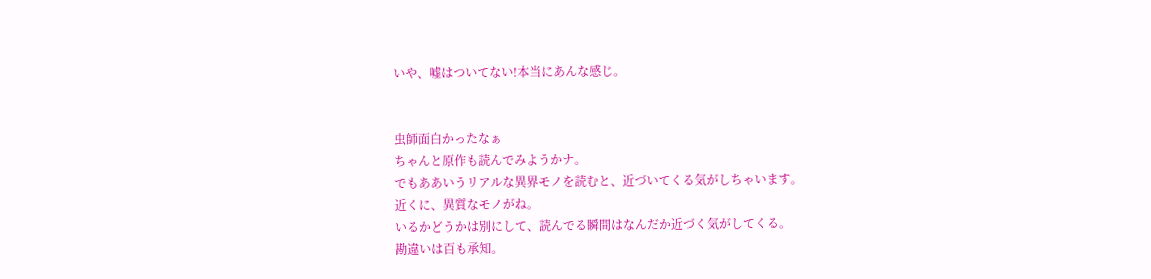いや、嘘はついてない!本当にあんな感じ。


虫師面白かったなぁ
ちゃんと原作も読んでみようかナ。
でもああいうリアルな異界モノを読むと、近づいてくる気がしちゃいます。
近くに、異質なモノがね。
いるかどうかは別にして、読んでる瞬間はなんだか近づく気がしてくる。
勘違いは百も承知。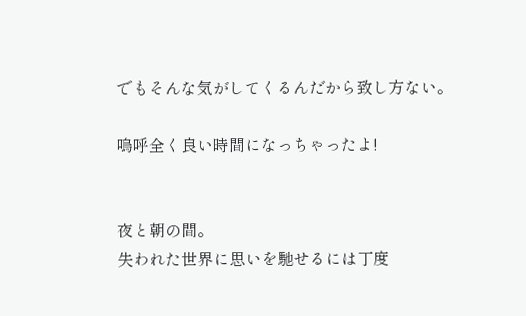でもそんな気がしてくるんだから致し方ない。

嗚呼全く良い時間になっちゃったよ!


夜と朝の間。
失われた世界に思いを馳せるには丁度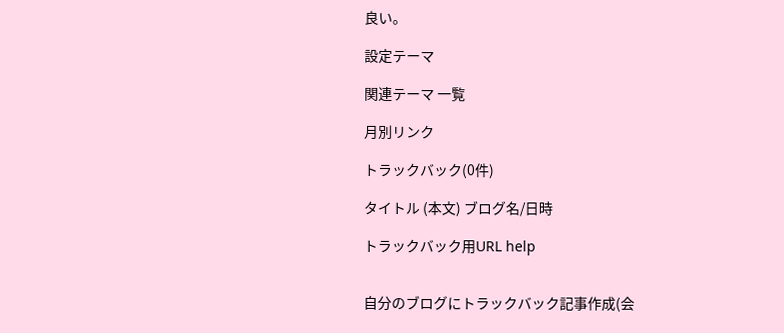良い。

設定テーマ

関連テーマ 一覧

月別リンク

トラックバック(0件)

タイトル (本文) ブログ名/日時

トラックバック用URL help


自分のブログにトラックバック記事作成(会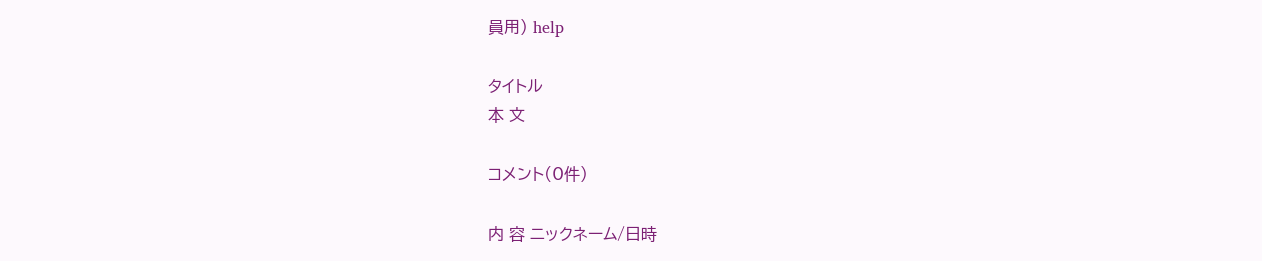員用) help

タイトル
本 文

コメント(0件)

内 容 ニックネーム/日時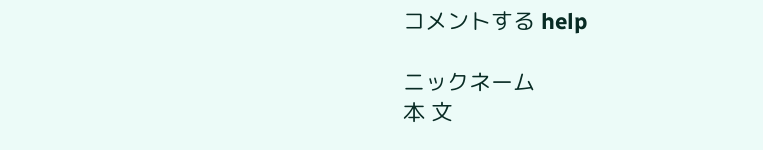コメントする help

ニックネーム
本 文